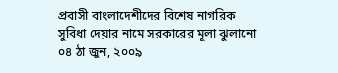প্রবাসী বাংলাদেশীদের বিশেষ নাগরিক সুবিধা দেয়ার নামে সরকারের মূলা ঝুলানো
০৪ ঠা জুন, ২০০৯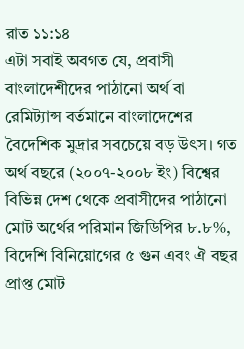রাত ১১:১৪
এটা সবাই অবগত যে, প্রবাসী বাংলাদেশীদের পাঠানো অর্থ বা রেমিট্যান্স বর্তমানে বাংলাদেশের বৈদেশিক মুদ্রার সবচেয়ে বড় উৎস। গত অর্থ বছরে (২০০৭-২০০৮ ইং) বিশ্বের বিভিন্ন দেশ থেকে প্রবাসীদের পাঠানো মোট অর্থের পরিমান জিডিপির ৮.৮%, বিদেশি বিনিয়োগের ৫ গুন এবং ঐ বছর প্রাপ্ত মোট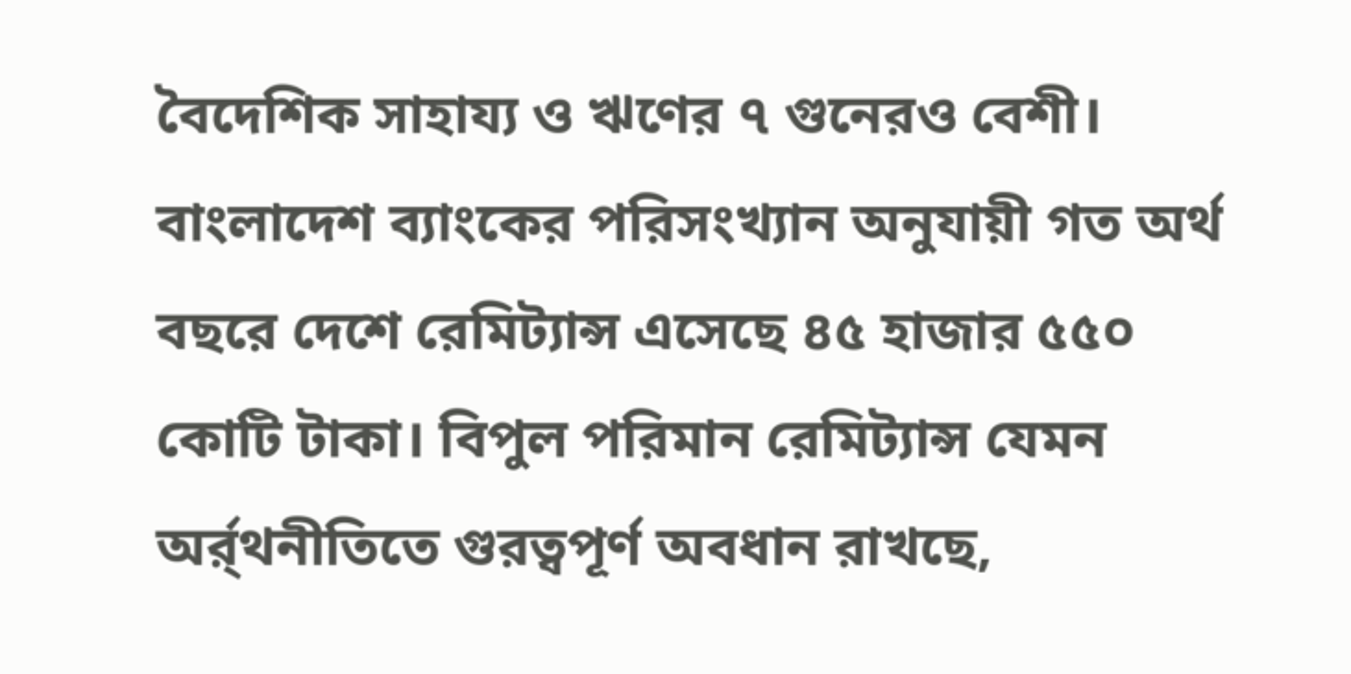বৈদেশিক সাহায্য ও ঋণের ৭ গুনেরও বেশী।
বাংলাদেশ ব্যাংকের পরিসংখ্যান অনুযায়ী গত অর্থ বছরে দেশে রেমিট্যান্স এসেছে ৪৫ হাজার ৫৫০ কোটি টাকা। বিপুল পরিমান রেমিট্যান্স যেমন অর্র্থনীতিতে গুরত্বপূর্ণ অবধান রাখছে,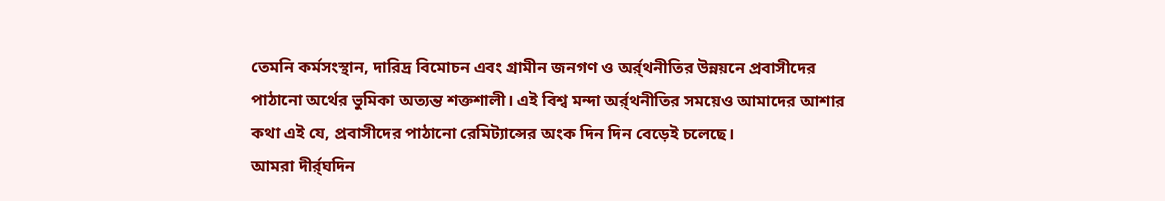তেমনি কর্মসংস্থান, দারিদ্র বিমোচন এবং গ্রামীন জনগণ ও অর্র্থনীতির উন্নয়নে প্রবাসীদের পাঠানো অর্থের ভুমিকা অত্যন্ত শক্তশালী। এই বিশ্ব মন্দা অর্র্থনীতির সময়েও আমাদের আশার কথা এই যে, প্রবাসীদের পাঠানো রেমিট্যান্সের অংক দিন দিন বেড়েই চলেছে।
আমরা দীর্র্ঘদিন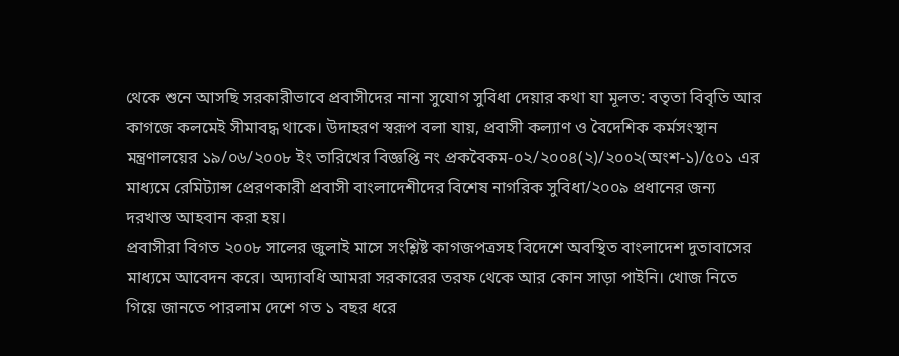থেকে শুনে আসছি সরকারীভাবে প্রবাসীদের নানা সুযোগ সুবিধা দেয়ার কথা যা মূলত: বতৃতা বিবৃতি আর কাগজে কলমেই সীমাবদ্ধ থাকে। উদাহরণ স্বরূপ বলা যায়, প্রবাসী কল্যাণ ও বৈদেশিক কর্মসংস্থান মন্ত্রণালয়ের ১৯/০৬/২০০৮ ইং তারিখের বিজ্ঞপ্তি নং প্রকবৈকম-০২/২০০৪(২)/২০০২(অংশ-১)/৫০১ এর মাধ্যমে রেমিট্যান্স প্রেরণকারী প্রবাসী বাংলাদেশীদের বিশেষ নাগরিক সুবিধা/২০০৯ প্রধানের জন্য দরখাস্ত আহবান করা হয়।
প্রবাসীরা বিগত ২০০৮ সালের জুলাই মাসে সংশ্লিষ্ট কাগজপত্রসহ বিদেশে অবস্থিত বাংলাদেশ দুতাবাসের মাধ্যমে আবেদন করে। অদ্যাবধি আমরা সরকারের তরফ থেকে আর কোন সাড়া পাইনি। খোজ নিতে গিয়ে জানতে পারলাম দেশে গত ১ বছর ধরে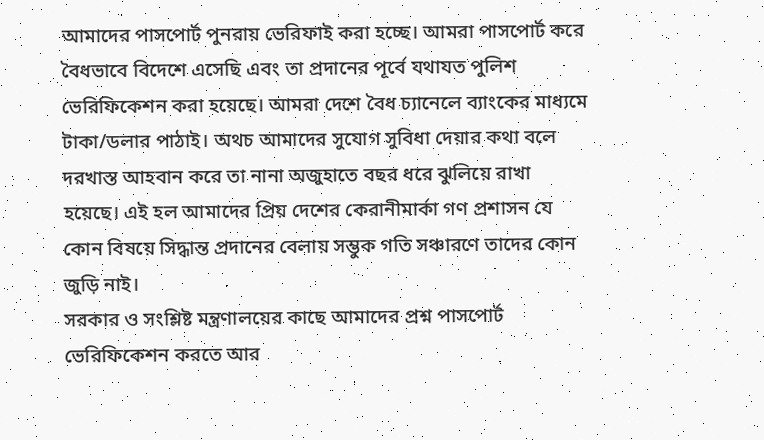আমাদের পাসপোর্ট পুনরায় ভেরিফাই করা হচ্ছে। আমরা পাসপোর্ট করে বৈধভাবে বিদেশে এসেছি এবং তা প্রদানের পূর্বে যথাযত পুলিশ ভেরিফিকেশন করা হয়েছে। আমরা দেশে বৈধ চ্যানেলে ব্যাংকের মাধ্যমে টাকা/ডলার পাঠাই। অথচ আমাদের সুযোগ সুবিধা দেয়ার কথা বলে দরখাস্ত আহবান করে তা নানা অজুহাতে বছর ধরে ঝুলিয়ে রাখা হয়েছে। এই হল আমাদের প্রিয় দেশের কেরানীমার্কা গণ প্রশাসন যে কোন বিষয়ে সিদ্ধান্ত প্রদানের বেলায় সম্ভুক গতি সঞ্চারণে তাদের কোন জুড়ি নাই।
সরকার ও সংশ্লিষ্ট মন্ত্রণালয়ের কাছে আমাদের প্রশ্ন পাসপোর্ট ভেরিফিকেশন করতে আর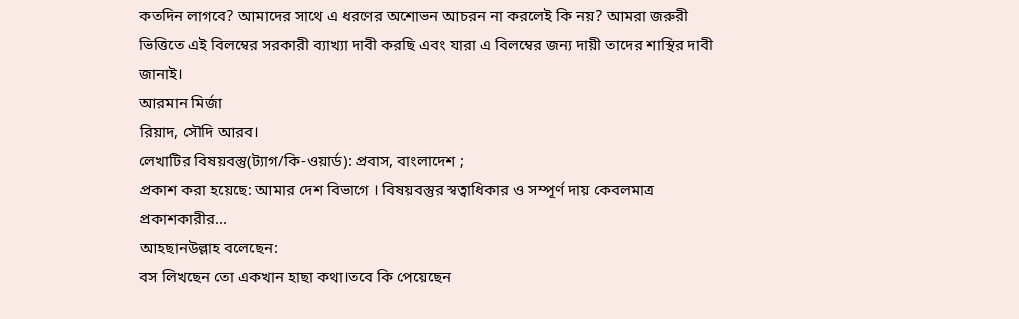কতদিন লাগবে? আমাদের সাথে এ ধরণের অশোভন আচরন না করলেই কি নয়? আমরা জরুরী ভিত্তিতে এই বিলম্বের সরকারী ব্যাখ্যা দাবী করছি এবং যারা এ বিলম্বের জন্য দায়ী তাদের শাস্থির দাবী জানাই।
আরমান মির্জা
রিয়াদ, সৌদি আরব।
লেখাটির বিষয়বস্তু(ট্যাগ/কি-ওয়ার্ড): প্রবাস, বাংলাদেশ ;
প্রকাশ করা হয়েছে: আমার দেশ বিভাগে । বিষয়বস্তুর স্বত্বাধিকার ও সম্পূর্ণ দায় কেবলমাত্র প্রকাশকারীর...
আহছানউল্লাহ বলেছেন:
বস লিখছেন তো একখান হাছা কথা।তবে কি পেয়েছেন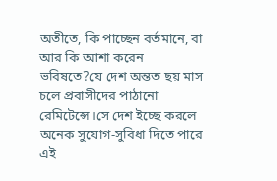অতীতে, কি পাচ্ছেন বর্তমানে, বা আর কি আশা করেন ভবিষতে?যে দেশ অন্তত ছয় মাস চলে প্রবাসীদের পাঠানো রেমিটেন্সে।সে দেশ ইচ্ছে করলে অনেক সুযোগ-সুবিধা দিতে পারে এই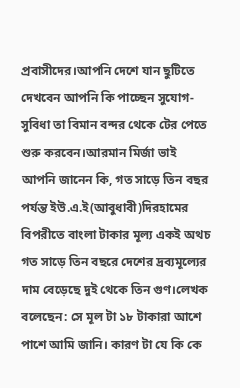প্রবাসীদের।আপনি দেশে যান ছুটিতে দেখবেন আপনি কি পাচ্ছেন সুযোগ-সুবিধা তা বিমান বন্দর থেকে টের পেতে শুরু করবেন।আরমান মির্জা ভাই আপনি জানেন কি, গত সাড়ে তিন বছর পর্যন্ত ইউ.এ.ই(আবুধাবী)দিরহামের বিপরীতে বাংলা টাকার মূল্য একই অথচ গত সাড়ে তিন বছরে দেশের দ্রব্যমূল্যের দাম বেড়েছে দুই থেকে তিন গুণ।লেখক বলেছেন: সে মূল টা ১৮ টাকারা আশে পাশে আমি জানি। কারণ টা যে কি কে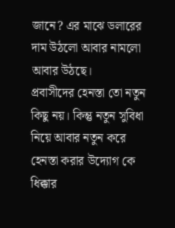জানে? এর মাঝে ডলারের দাম উঠলো আবার নামলো আবার উঠছে।
প্রবাসীদের হেনস্তা তো নতুন কিছু নয়। কিন্তু নতুন সুবিধা নিয়ে আবার নতুন করে হেনস্তা করার উদ্যোগ কে ধিক্কার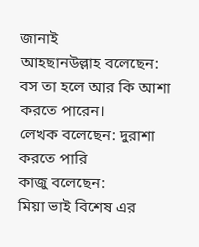জানাই
আহছানউল্লাহ বলেছেন:
বস তা হলে আর কি আশা করতে পারেন।
লেখক বলেছেন: দুরাশা করতে পারি
কাজু বলেছেন:
মিয়া ভাই বিশেষ এর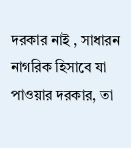দরকার নাই , সাধারন নাগরিক হিসাবে যা পাওয়ার দরকার, তা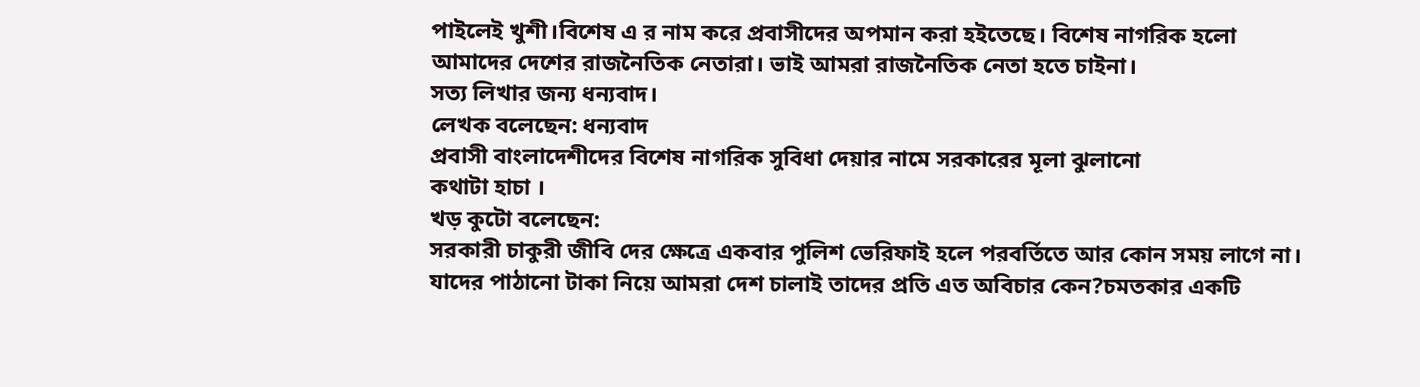পাইলেই খুশী।বিশেষ এ র নাম করে প্রবাসীদের অপমান করা হইতেছে। বিশেষ নাগরিক হলো আমাদের দেশের রাজনৈতিক নেতারা। ভাই আমরা রাজনৈতিক নেতা হতে চাইনা।
সত্য লিখার জন্য ধন্যবাদ।
লেখক বলেছেন: ধন্যবাদ
প্রবাসী বাংলাদেশীদের বিশেষ নাগরিক সুবিধা দেয়ার নামে সরকারের মূলা ঝুলানো
কথাটা হাচা ।
খড় কুটো বলেছেন:
সরকারী চাকুরী জীবি দের ক্ষেত্রে একবার পুলিশ ভেরিফাই হলে পরবর্তিতে আর কোন সময় লাগে না। যাদের পাঠানো টাকা নিয়ে আমরা দেশ চালাই তাদের প্রতি এত অবিচার কেন?চমতকার একটি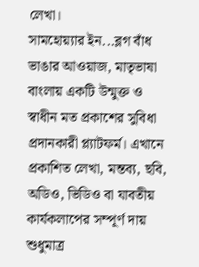লেখা।
সামহোয়্যার ইন...ব্লগ বাঁধ ভাঙার আওয়াজ, মাতৃভাষা বাংলায় একটি উন্মুক্ত ও স্বাধীন মত প্রকাশের সুবিধা প্রদানকারী প্ল্যাটফর্ম। এখানে প্রকাশিত লেখা, মন্তব্য, ছবি, অডিও, ভিডিও বা যাবতীয় কার্যকলাপের সম্পূর্ণ দায় শুধুমাত্র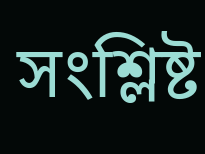সংশ্লিষ্ট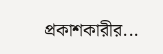প্রকাশকারীর...